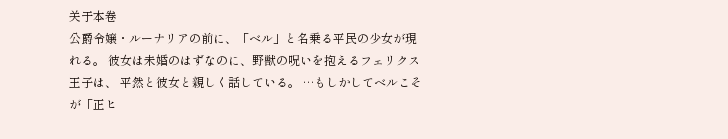关于本卷
公爵令嬢・ルーナリアの前に、「ベル」と名乗る平民の少女が現れる。 彼女は未婚のはずなのに、野獣の呪いを抱えるフェリクス王子は、 平然と彼女と親しく話している。 …もしかしてベルこそが「正ヒ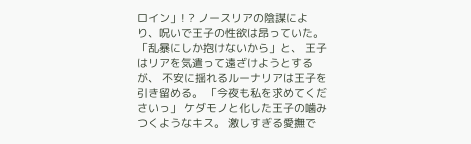ロイン」! ? ノースリアの陰謀により、呪いで王子の性欲は昂っていた。 「乱暴にしか抱けないから」と、 王子はリアを気遣って遠ざけようとするが、 不安に揺れるルーナリアは王子を引き留める。 「今夜も私を求めてくださいっ」 ケダモノと化した王子の噛みつくようなキス。 激しすぎる愛撫で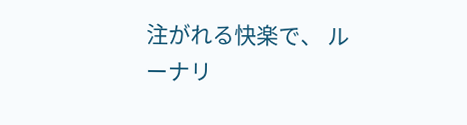注がれる快楽で、 ルーナリ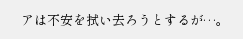アは不安を拭い去ろうとするが…。